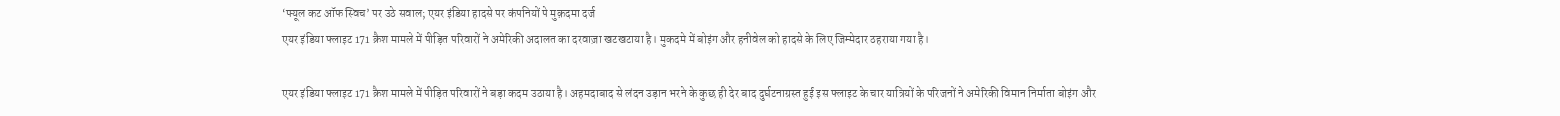‘फ्यूल कट ऑफ स्विच’ पर उठे सवाल; एयर इंडिया हादसे पर कंपनियों पे मुक़दमा दर्ज
एयर इंडिया फ्लाइट 171 क्रैश मामले में पीड़ित परिवारों ने अमेरिकी अदालत का दरवाज़ा खटखटाया है। मुकदमे में बोइंग और हनीवेल को हादसे के लिए जिम्मेदार ठहराया गया है।

एयर इंडिया फ्लाइट 171 क्रैश मामले में पीड़ित परिवारों ने बड़ा कदम उठाया है। अहमदाबाद से लंदन उड़ान भरने के कुछ ही देर बाद दुर्घटनाग्रस्त हुई इस फ्लाइट के चार यात्रियों के परिजनों ने अमेरिकी विमान निर्माता बोइंग और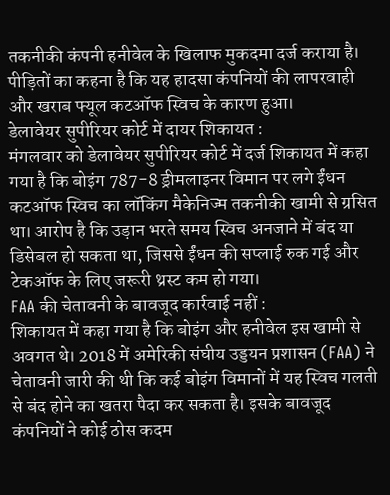तकनीकी कंपनी हनीवेल के खिलाफ मुकदमा दर्ज कराया है। पीड़ितों का कहना है कि यह हादसा कंपनियों की लापरवाही और खराब फ्यूल कटऑफ स्विच के कारण हुआ।
डेलावेयर सुपीरियर कोर्ट में दायर शिकायत :
मंगलवार को डेलावेयर सुपीरियर कोर्ट में दर्ज शिकायत में कहा गया है कि बोइंग 787-8 ड्रीमलाइनर विमान पर लगे ईंधन कटऑफ स्विच का लॉकिंग मैकेनिज्म तकनीकी खामी से ग्रसित था। आरोप है कि उड़ान भरते समय स्विच अनजाने में बंद या डिसेबल हो सकता था, जिससे ईंधन की सप्लाई रुक गई और टेकऑफ के लिए जरूरी थ्रस्ट कम हो गया।
FAA की चेतावनी के बावजूद कार्रवाई नहीं :
शिकायत में कहा गया है कि बोइंग और हनीवेल इस खामी से अवगत थे। 2018 में अमेरिकी संघीय उड्डयन प्रशासन (FAA) ने चेतावनी जारी की थी कि कई बोइंग विमानों में यह स्विच गलती से बंद होने का खतरा पैदा कर सकता है। इसके बावजूद कंपनियों ने कोई ठोस कदम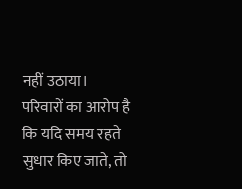नहीं उठाया। परिवारों का आरोप है कि यदि समय रहते सुधार किए जाते, तो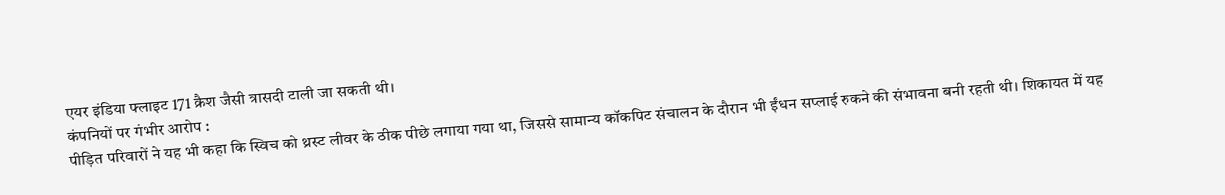एयर इंडिया फ्लाइट 171 क्रैश जैसी त्रासदी टाली जा सकती थी।
कंपनियों पर गंभीर आरोप :
पीड़ित परिवारों ने यह भी कहा कि स्विच को थ्रस्ट लीवर के ठीक पीछे लगाया गया था, जिससे सामान्य कॉकपिट संचालन के दौरान भी ईंधन सप्लाई रुकने की संभावना बनी रहती थी। शिकायत में यह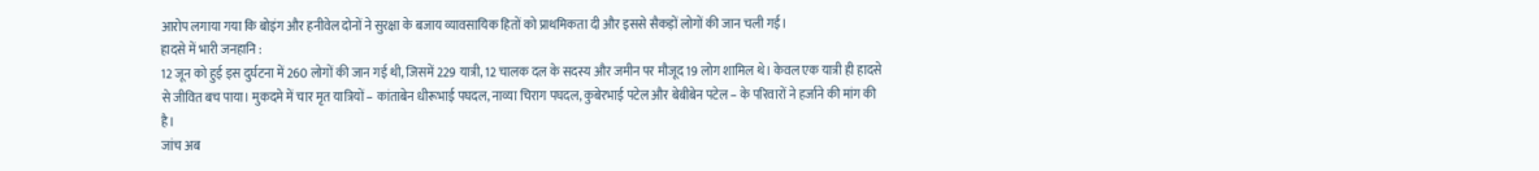आरोप लगाया गया कि बोइंग और हनीवेल दोनों ने सुरक्षा के बजाय व्यावसायिक हितों को प्राथमिकता दी और इससे सैकड़ों लोगों की जान चली गई।
हादसे में भारी जनहानि :
12 जून को हुई इस दुर्घटना में 260 लोगों की जान गई थी, जिसमें 229 यात्री, 12 चालक दल के सदस्य और जमीन पर मौजूद 19 लोग शामिल थे। केवल एक यात्री ही हादसे से जीवित बच पाया। मुकदमे में चार मृत यात्रियों – कांताबेन धीरूभाई पघदल, नाव्या चिराग पघदल, कुबेरभाई पटेल और बेबीबेन पटेल – के परिवारों ने हर्जाने की मांग की है।
जांच अब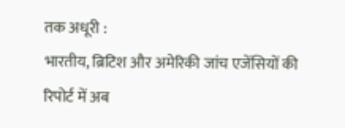तक अधूरी :
भारतीय, ब्रिटिश और अमेरिकी जांच एजेंसियों की रिपोर्ट में अब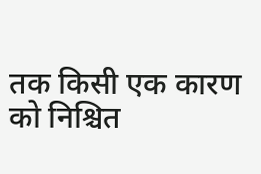तक किसी एक कारण को निश्चित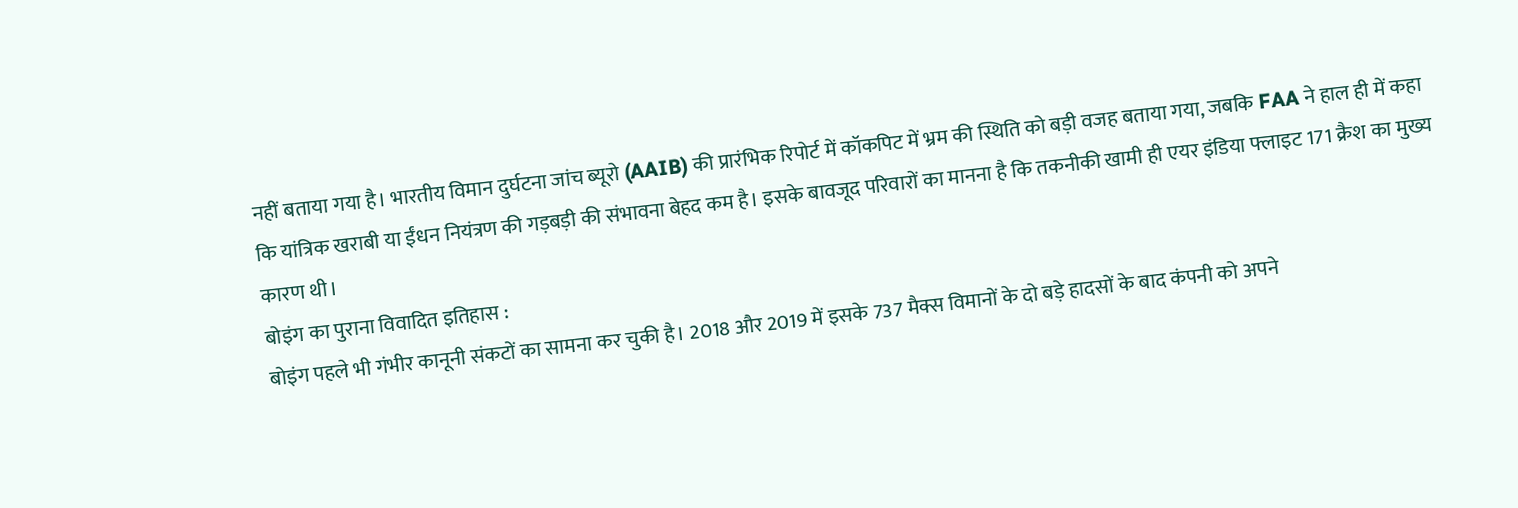नहीं बताया गया है। भारतीय विमान दुर्घटना जांच ब्यूरो (AAIB) की प्रारंभिक रिपोर्ट में कॉकपिट में भ्रम की स्थिति को बड़ी वजह बताया गया, जबकि FAA ने हाल ही में कहा कि यांत्रिक खराबी या ईंधन नियंत्रण की गड़बड़ी की संभावना बेहद कम है। इसके बावजूद परिवारों का मानना है कि तकनीकी खामी ही एयर इंडिया फ्लाइट 171 क्रैश का मुख्य कारण थी।
बोइंग का पुराना विवादित इतिहास :
बोइंग पहले भी गंभीर कानूनी संकटों का सामना कर चुकी है। 2018 और 2019 में इसके 737 मैक्स विमानों के दो बड़े हादसों के बाद कंपनी को अपने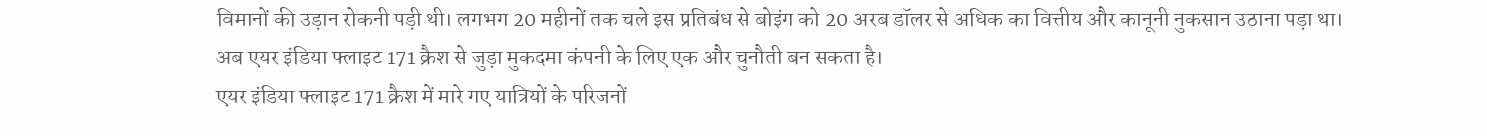विमानों की उड़ान रोकनी पड़ी थी। लगभग 20 महीनों तक चले इस प्रतिबंध से बोइंग को 20 अरब डॉलर से अधिक का वित्तीय और कानूनी नुकसान उठाना पड़ा था। अब एयर इंडिया फ्लाइट 171 क्रैश से जुड़ा मुकदमा कंपनी के लिए एक और चुनौती बन सकता है।
एयर इंडिया फ्लाइट 171 क्रैश में मारे गए यात्रियों के परिजनों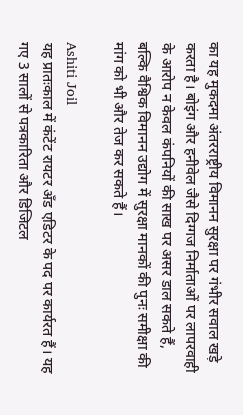का यह मुकदमा अंतरराष्ट्रीय विमानन सुरक्षा पर गंभीर सवाल खड़े करता है। बोइंग और हनीवेल जैसे दिग्गज निर्माताओं पर लापरवाही के आरोप न केवल कंपनियों की साख पर असर डाल सकते हैं, बल्कि वैश्विक विमानन उद्योग में सुरक्षा मानकों की पुनः समीक्षा की मांग को भी और तेज कर सकते हैं।

Ashiti Joil
यह प्रातःकाल में कंटेंट रायटर अँड एडिटर के पद पर कार्यरत हैं। यह गए 3 सालों से पत्रकारिता और डिजिटल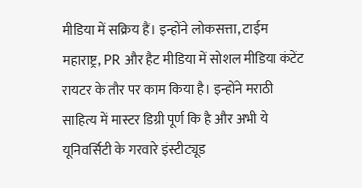मीडिया में सक्रिय हैं। इन्होंने लोकसत्ता, टाईम महाराष्ट्र, PR और हैट मीडिया में सोशल मीडिया कंटेंट रायटर के तौर पर काम किया है। इन्होंने मराठी साहित्य में मास्टर डिग्री पूर्ण कि है और अभी ये यूनिवर्सिटी के गरवारे इंस्टीट्यूड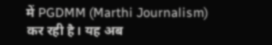में PGDMM (Marthi Journalism) कर रही है। यह अब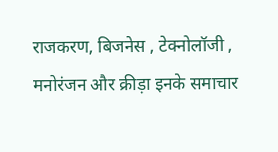राजकरण, बिजनेस , टेक्नोलॉजी , मनोरंजन और क्रीड़ा इनके समाचार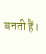बनती हैं।